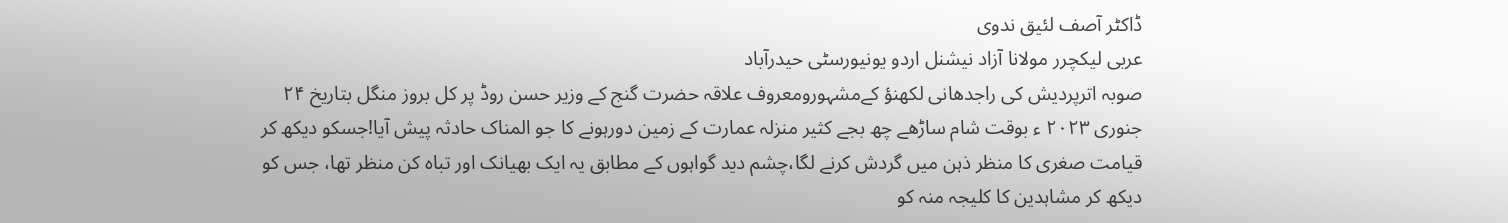ڈاکٹر آصف لئیق ندوی
عربی لیکچرر مولانا آزاد نیشنل اردو یونیورسٹی حیدرآباد
صوبہ اترپردیش کی راجدھانی لکھنؤ کےمشہورومعروف علاقہ حضرت گنج کے وزیر حسن روڈ پر کل بروز منگل بتاریخ ۲۴ جنوری ۲۰۲۳ ء بوقت شام ساڑھے چھ بجے کثیر منزلہ عمارت کے زمین دورہونے کا جو المناک حادثہ پیش آیا!جسکو دیکھ کر قیامت صغری کا منظر ذہن میں گردش کرنے لگا،چشم دید گواہوں کے مطابق یہ ایک بھیانک اور تباہ کن منظر تھا، جس کو دیکھ کر مشاہدین کا کلیجہ منہ کو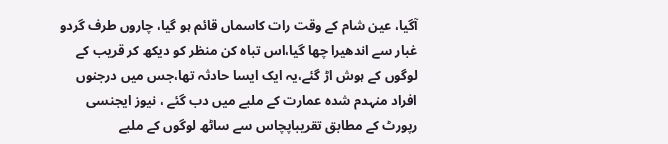آگیا، عین شام کے وقت رات کاسماں قائم ہو گیا، چاروں طرف گردو غبار سے اندھیرا چھا گیا،اس تباہ کن منظر کو دیکھ کر قریب کے لوگوں کے ہوش اڑ گئے،یہ ایک ایسا حادثہ تھا،جس میں درجنوں افراد منہدم شدہ عمارت کے ملبے میں دب گئے ، نیوز ایجنسی رپورٹ کے مطابق تقریباپچاس سے ساٹھ لوگوں کے ملبے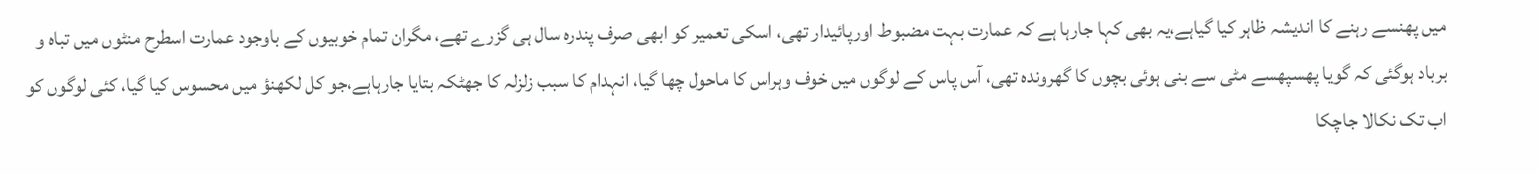میں پھنسے رہنے کا اندیشہ ظاہر کیا گیاہے،یہ بھی کہا جارہا ہے کہ عمارت بہت مضبوط اورپائیدار تھی، اسکی تعمیر کو ابھی صرف پندرہ سال ہی گزرے تھے، مگران تمام خوبیوں کے باوجود عمارت اسطرح منٹوں میں تباہ و برباد ہوگئی کہ گویا پھسپھسے مٹی سے بنی ہوئی بچوں کا گھروندہ تھی، آس پاس کے لوگوں میں خوف وہراس کا ماحول چھا گیا، انہدام کا سبب زلزلہ کا جھٹکہ بتایا جارہاہے،جو کل لکھنؤ میں محسوس کیا گیا، کئی لوگوں کو اب تک نکالا جاچکا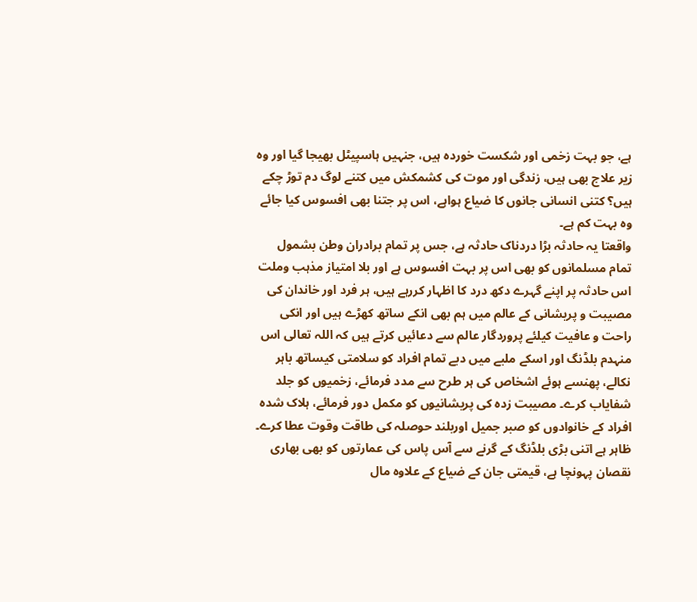ہے، جو بہت زخمی اور شکست خوردہ ہیں، جنہیں ہاسپیٹل بھیجا گیا اور وہ زیر علاج بھی ہیں، زندگی اور موت کی کشمکش میں کتنے لوگ دم توڑ چکے ہیں؟ کتنی انسانی جانوں کا ضیاع ہواہے، اس پر جتنا بھی افسوس کیا جائے وہ بہت کم ہے۔
واقعتا یہ حادثہ بڑا دردناک حادثہ ہے، جس پر تمام برادران وطن بشمول تمام مسلمانوں کو بھی اس پر بہت افسوس ہے اور بلا امتیاز مذہب وملت اس حادثہ پر اپنے گہرے دکھ درد کا اظہار کررہے ہیں، ہر فرد اور خاندان کی مصیبت و پریشانی کے عالم میں ہم بھی انکے ساتھ کھڑے ہیں اور انکی راحت و عافیت کیلئے پروردگار عالم سے دعائیں کرتے ہیں کہ اللہ تعالی اس منہدم بلڈنگ اور اسکے ملبے میں دبے تمام افراد کو سلامتی کیساتھ باہر نکالے، پھنسے ہوئے اشخاص کی ہر طرح سے مدد فرمائے، زخمیوں کو جلد شفایاب کرے۔ مصیبت زدہ کی پریشانیوں کو مکمل دور فرمائے، ہلاک شدہ افراد کے خانوادوں کو صبر جمیل اوربلند حوصلہ کی طاقت وقوت عطا کرے۔ ظاہر ہے اتنی بڑی بلڈنگ کے گرنے سے آس پاس کی عمارتوں کو بھی بھاری نقصان پہونچا ہے، قیمتی جان کے ضیاع کے علاوہ مال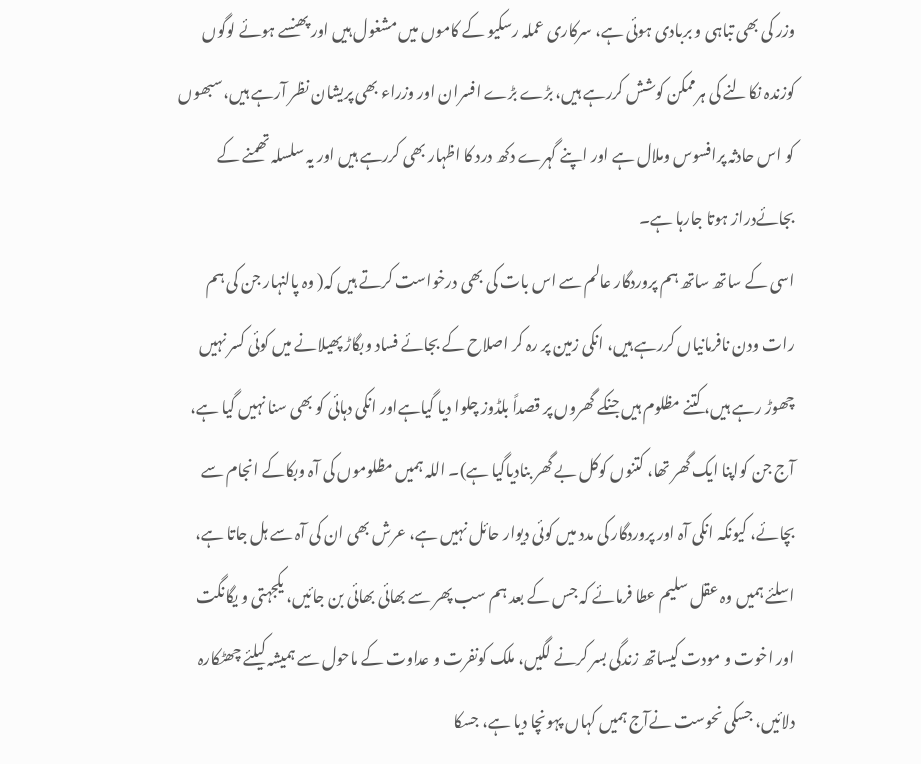وزر کی بھی تباہی و بربادی ہوئی ہے، سرکاری عملہ رسکیو کے کاموں میں مشغول ہیں اور پھنسے ہوئے لوگوں کوزندہ نکالنے کی ہرممکن کوشش کررہے ہیں، بڑے بڑے افسران اور وزراء بھی پریشان نظر آرہے ہیں،سبھوں کو اس حادثہ پرافسوس وملال ہے اور اپنے گہرے دکھ درد کا اظہار بھی کررہے ہیں اور یہ سلسلہ تھمنے کے بجائےدراز ہوتا جارہا ہے۔
اسی کے ساتھ ساتھ ہم پروردگار عالم سے اس بات کی بھی درخواست کرتے ہیں کہ( وہ پالنہار جن کی ہم رات ودن نافرمانیاں کررہے ہیں، انکی زمین پر رہ کر اصلاح کے بجائے فساد وبگاڑ پھیلانے میں کوئی کسر نہیں چھوڑ رہے ہیں، کتنے مظلوم ہیں جنکے گھروں پر قصداً بلڈوز چلوا دیا گیاہےاور انکی دہائی کو بھی سنا نہیں گیا ہے، آج جن کواپنا ایک گھر تھا، کتنوں کوکل بے گھر بنادیاگیا ہے)۔ اللہ ہمیں مظلوموں کی آہ وبکاکے انجام سے بچائے، کیونکہ انکی آہ اور پروردگار کی مدد میں کوئی دیوار حائل نہیں ہے، عرش بھی ان کی آہ سے ہل جاتا ہے، اسلئے ہمیں وہ عقل سلیم عطا فرمائے کہ جس کے بعد ہم سب پھر سے بھائی بھائی بن جائیں، یکجہتی و یگانگت اور اخوت و مودت کیساتھ زندگی بسر کرنے لگیں، ملک کونفرت و عداوت کے ماحول سے ہمیشہ کیلئے چھٹکارہ دلائیں، جسکی نحوست نےآج ہمیں کہاں پہونچا دیا ہے، جسکا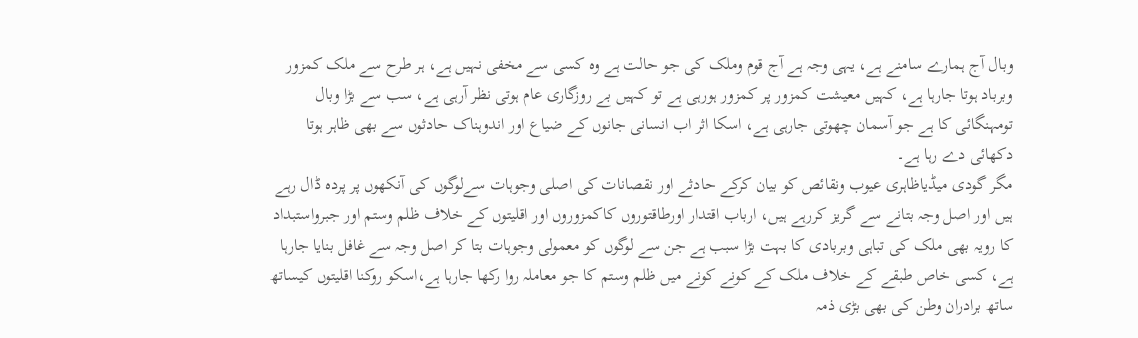وبال آج ہمارے سامنے ہے، یہی وجہ ہے آج قوم وملک کی جو حالت ہے وہ کسی سے مخفی نہیں ہے، ہر طرح سے ملک کمزور وبرباد ہوتا جارہا ہے، کہیں معیشت کمزور پر کمزور ہورہی ہے تو کہیں بے روزگاری عام ہوتی نظر آرہی ہے، سب سے بڑا وبال تومہنگائی کا ہے جو آسمان چھوتی جارہی ہے، اسکا اثر اب انسانی جانوں کے ضیاع اور اندوہناک حادثوں سے بھی ظاہر ہوتا دکھائی دے رہا ہے۔
مگر گودی میڈیاظاہری عیوب ونقائص کو بیان کرکے حادثے اور نقصانات کی اصلی وجوہات سےلوگوں کی آنکھوں پر پردہ ڈال رہے ہیں اور اصل وجہ بتانے سے گریز کررہے ہیں، ارباب اقتدار اورطاقتوروں کاکمزوروں اور اقلیتوں کے خلاف ظلم وستم اور جبرواستبداد کا رویہ بھی ملک کی تباہی وبربادی کا بہت بڑا سبب ہے جن سے لوگوں کو معمولی وجوہات بتا کر اصل وجہ سے غافل بنایا جارہا ہے، کسی خاص طبقے کے خلاف ملک کے کونے کونے میں ظلم وستم کا جو معاملہ روا رکھا جارہا ہے،اسکو روکنا اقلیتوں کیساتھ ساتھ برادران وطن کی بھی بڑی ذمہ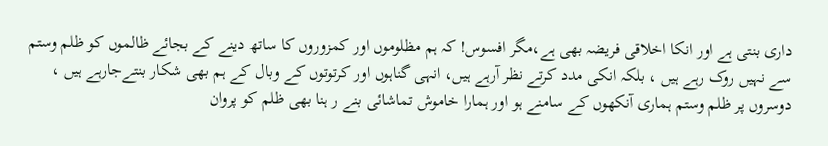داری بنتی ہے اور انکا اخلاقی فریضہ بھی ہے،مگر افسوس! کہ ہم مظلوموں اور کمزوروں کا ساتھ دینے کے بجائے ظالموں کو ظلم وستم سے نہیں روک رہے ہیں ، بلکہ انکی مدد کرتے نظر آرہے ہیں، انہی گناہوں اور کرتوتوں کے وبال کے ہم بھی شکار بنتےجارہے ہیں ، دوسروں پر ظلم وستم ہماری آنکھوں کے سامنے ہو اور ہمارا خاموش تماشائی بنے ر ہنا بھی ظلم کو پروان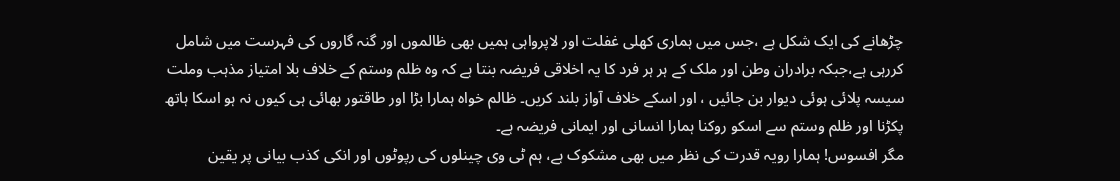چڑھانے کی ایک شکل ہے ،جس میں ہماری کھلی غفلت اور لاپرواہی ہمیں بھی ظالموں اور گنہ گاروں کی فہرست میں شامل کررہی ہے،جبکہ برادران وطن اور ملک کے ہر ہر فرد کا یہ اخلاقی فریضہ بنتا ہے کہ وہ ظلم وستم کے خلاف بلا امتیاز مذہب وملت سیسہ پلائی ہوئی دیوار بن جائیں ، اور اسکے خلاف آواز بلند کریں۔ ظالم خواہ ہمارا بڑا اور طاقتور بھائی ہی کیوں نہ ہو اسکا ہاتھ پکڑنا اور ظلم وستم سے اسکو روکنا ہمارا انسانی اور ایمانی فریضہ ہے۔
مگر افسوس! ہمارا رویہ قدرت کی نظر میں بھی مشکوک ہے، ہم ٹی وی چینلوں کی رپوٹوں اور انکی کذب بیانی پر یقین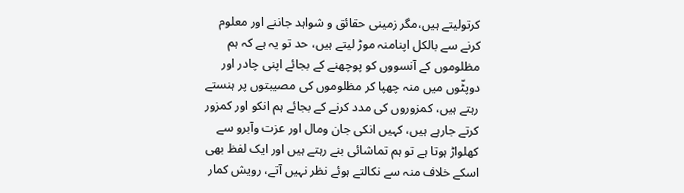کرتولیتے ہیں،مگر زمینی حقائق و شواہد جاننے اور معلوم کرنے سے بالکل اپنامنہ موڑ لیتے ہیں، حد تو یہ ہے کہ ہم مظلوموں کے آنسووں کو پوچھنے کے بجائے اپنی چادر اور دوپٹّوں میں منہ چھپا کر مظلوموں کی مصیبتوں پر ہنستے رہتے ہیں، کمزوروں کی مدد کرنے کے بجائے ہم انکو اور کمزور کرتے جارہے ہیں، کہیں انکی جان ومال اور عزت وآبرو سے کھلواڑ ہوتا ہے تو ہم تماشائی بنے رہتے ہیں اور ایک لفظ بھی اسکے خلاف منہ سے نکالتے ہوئے نظر نہیں آتے، رویش کمار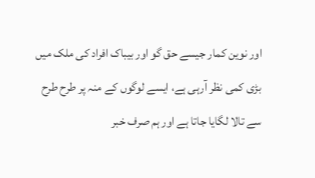اور نوین کمار جیسے حق گو اور بیباک افراد کی ملک میں بڑی کمی نظر آرہی ہے، ایسے لوگوں کے منہ پر طرح طرح سے تالا لگایا جاتا ہے اور ہم صرف خبر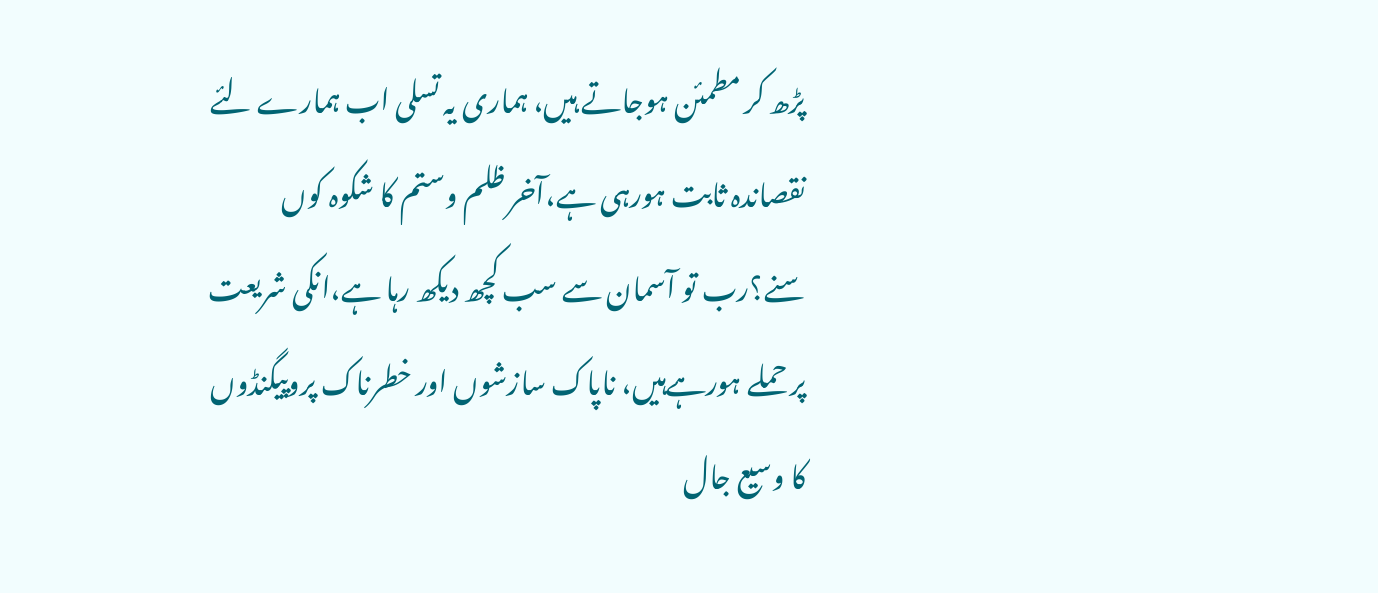پڑھ کر مطمئن ہوجاتے ہیں، ہماری یہ تسلی اب ہمارے لئے نقصاندہ ثابت ہورہی ہے،آخر ظلم وستم کا شکوہ کوں سنے؟رب تو آسمان سے سب کچھ دیکھ رہا ہے،انکی شریعت پر حملے ہورہےہیں، ناپاک سازشوں اور خطرناک پروپیگنڈوں کا وسیع جال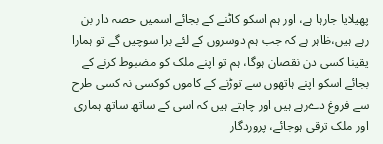پھیلایا جارہا ہے، اور ہم اسکو کاٹنے کے بجائے اسمیں حصہ دار بن رہے ہیں،ظاہر ہے کہ جب ہم دوسروں کے لئے برا سوچیں گے تو ہمارا یقینا کسی دن نقصان ہوگا، ہم تو اپنے ملک کو مضبوط کرنے کے بجائے اسکو اپنے ہاتھوں سے توڑنے کے کاموں کوکسی نہ کسی طرح سے فروغ دےرہے ہیں اور چاہتے ہیں کہ اسی کے ساتھ ساتھ ہماری اور ملک ترقی ہوجائے، پروردگار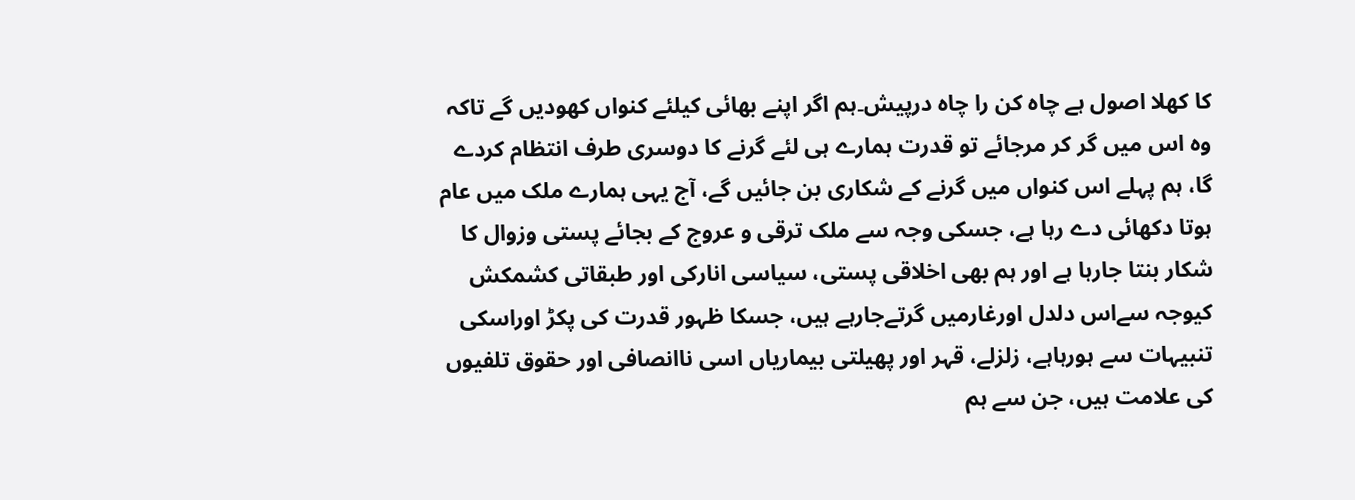کا کھلا اصول ہے چاہ کن را چاہ درپیش۔ہم اگر اپنے بھائی کیلئے کنواں کھودیں گے تاکہ وہ اس میں گر کر مرجائے تو قدرت ہمارے ہی لئے گرنے کا دوسری طرف انتظام کردے گا، ہم پہلے اس کنواں میں گرنے کے شکاری بن جائیں گے، آج یہی ہمارے ملک میں عام ہوتا دکھائی دے رہا ہے، جسکی وجہ سے ملک ترقی و عروج کے بجائے پستی وزوال کا شکار بنتا جارہا ہے اور ہم بھی اخلاقی پستی، سیاسی انارکی اور طبقاتی کشمکش کیوجہ سےاس دلدل اورغارمیں گرتےجارہے ہیں، جسکا ظہور قدرت کی پکڑ اوراسکی تنبیہات سے ہورہاہے، زلزلے، قہر اور پھیلتی بیماریاں اسی ناانصافی اور حقوق تلفیوں کی علامت ہیں، جن سے ہم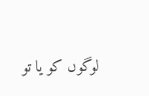لوگوں کو یا تو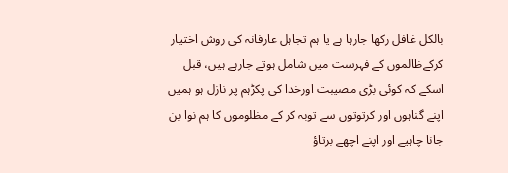بالکل غافل رکھا جارہا ہے یا ہم تجاہل عارفانہ کی روش اختیار کرکےظالموں کے فہرست میں شامل ہوتے جارہے ہیں، قبل اسکے کہ کوئی بڑی مصیبت اورخدا کی پکڑہم پر نازل ہو ہمیں اپنے گناہوں اور کرتوتوں سے توبہ کر کے مظلوموں کا ہم نوا بن جانا چاہیے اور اپنے اچھے برتاؤ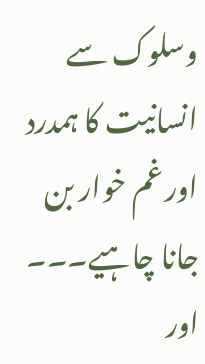وسلوک سے انسانیت کا ہمدرد اور غم خوار بن جانا چاہیے۔۔۔ اور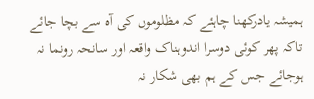ہمیشہ یادرکھنا چاہئے کہ مظلوموں کی آہ سے بچا جائے تاکہ پھر کوئی دوسرا اندوہناک واقعہ اور سانحہ رونما نہ ہوجائے جس کے ہم بھی شکار نہ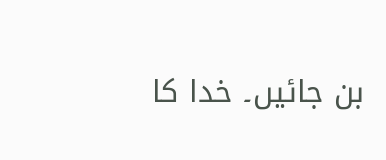بن جائیں۔ خدا کا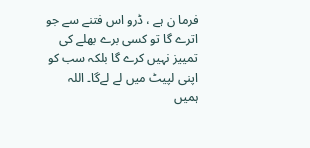فرما ن ہے ، ڈرو اس فتنے سے جو اترے گا تو کسی برے بھلے کی تمییز نہیں کرے گا بلکہ سب کو اپنی لپیٹ میں لے لےگا۔ اللہ ہمیں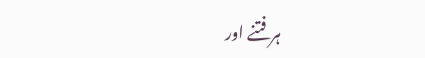ہر فتنے اور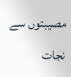مصیبتوں سے نجات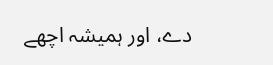دے، اور ہمیشہ اچھے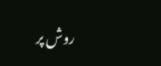روش پر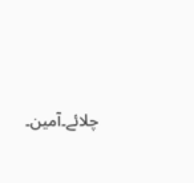چلائے۔آمین۔